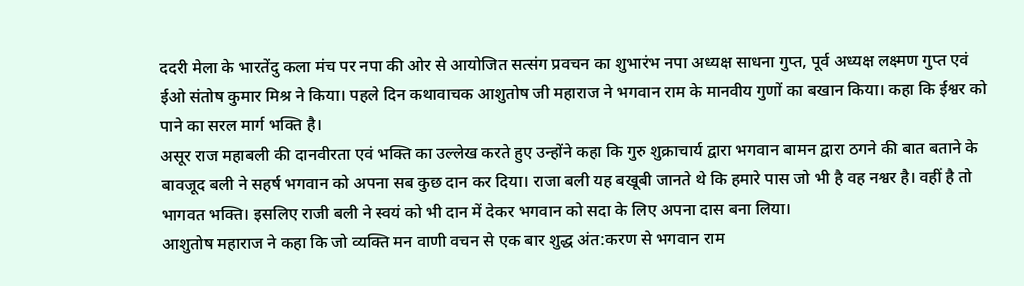ददरी मेला के भारतेंदु कला मंच पर नपा की ओर से आयोजित सत्संग प्रवचन का शुभारंभ नपा अध्यक्ष साधना गुप्त, पूर्व अध्यक्ष लक्ष्मण गुप्त एवं ईओ संतोष कुमार मिश्र ने किया। पहले दिन कथावाचक आशुतोष जी महाराज ने भगवान राम के मानवीय गुणों का बखान किया। कहा कि ईश्वर को पाने का सरल मार्ग भक्ति है।
असूर राज महाबली की दानवीरता एवं भक्ति का उल्लेख करते हुए उन्होंने कहा कि गुरु शुक्राचार्य द्वारा भगवान बामन द्वारा ठगने की बात बताने के बावजूद बली ने सहर्ष भगवान को अपना सब कुछ दान कर दिया। राजा बली यह बखूबी जानते थे कि हमारे पास जो भी है वह नश्वर है। वहीं है तो भागवत भक्ति। इसलिए राजी बली ने स्वयं को भी दान में देकर भगवान को सदा के लिए अपना दास बना लिया।
आशुतोष महाराज ने कहा कि जो व्यक्ति मन वाणी वचन से एक बार शुद्ध अंत:करण से भगवान राम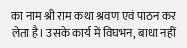का नाम श्री राम कथा श्रवण एवं पाठन कर लेता है। उसके कार्य में विघभन, बाधा नहीं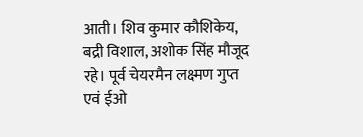आती। शिव कुमार कौशिकेय, बद्री विशाल, अशोक सिंह मौजूद रहे। पूर्व चेयरमैन लक्ष्मण गुप्त एवं ईओ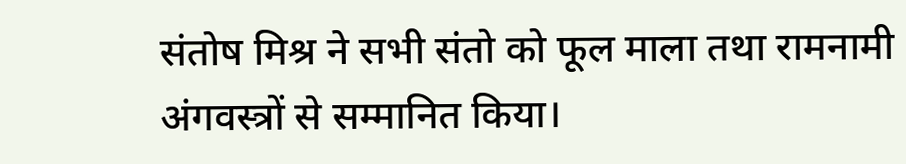संतोष मिश्र ने सभी संतो को फूल माला तथा रामनामी अंगवस्त्रों से सम्मानित किया।